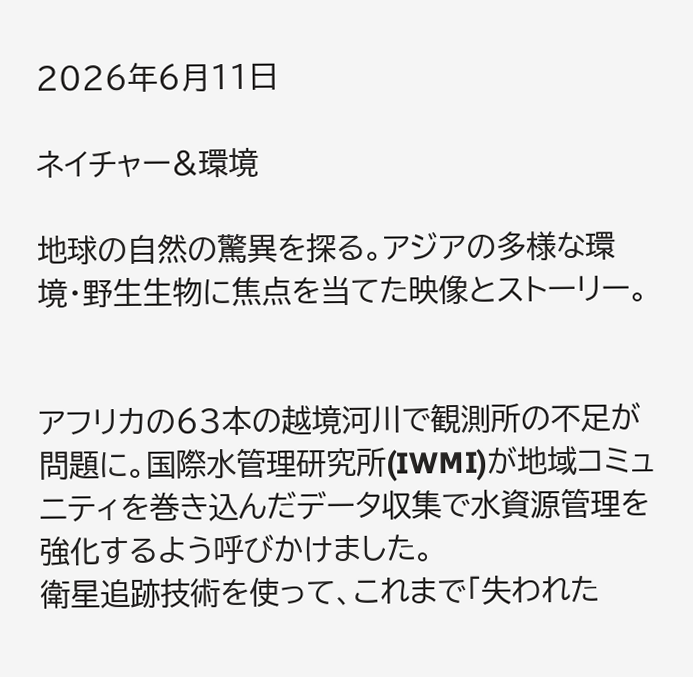2026年6月11日

ネイチャー&環境

地球の自然の驚異を探る。アジアの多様な環境・野生生物に焦点を当てた映像とストーリー。


アフリカの63本の越境河川で観測所の不足が問題に。国際水管理研究所(IWMI)が地域コミュニティを巻き込んだデータ収集で水資源管理を強化するよう呼びかけました。
衛星追跡技術を使って、これまで「失われた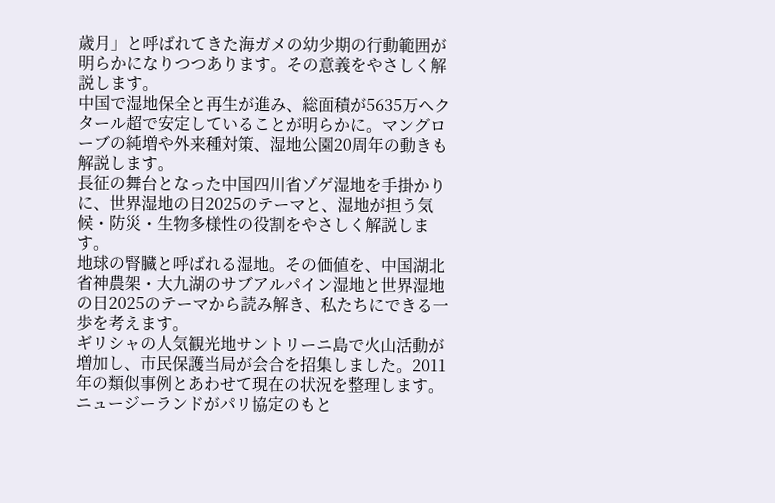歳月」と呼ばれてきた海ガメの幼少期の行動範囲が明らかになりつつあります。その意義をやさしく解説します。
中国で湿地保全と再生が進み、総面積が5635万ヘクタール超で安定していることが明らかに。マングローブの純増や外来種対策、湿地公園20周年の動きも解説します。
長征の舞台となった中国四川省ゾゲ湿地を手掛かりに、世界湿地の日2025のテーマと、湿地が担う気候・防災・生物多様性の役割をやさしく解説します。
地球の腎臓と呼ばれる湿地。その価値を、中国湖北省神農架・大九湖のサブアルパイン湿地と世界湿地の日2025のテーマから読み解き、私たちにできる一歩を考えます。
ギリシャの人気観光地サントリーニ島で火山活動が増加し、市民保護当局が会合を招集しました。2011年の類似事例とあわせて現在の状況を整理します。
ニュージーランドがパリ協定のもと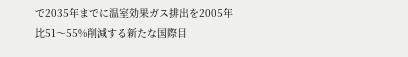で2035年までに温室効果ガス排出を2005年比51〜55%削減する新たな国際目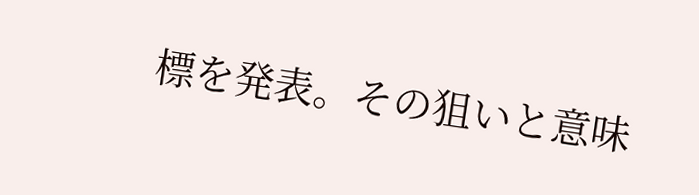標を発表。その狙いと意味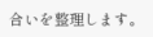合いを整理します。